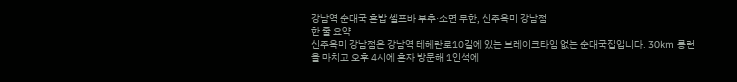강남역 순대국 혼밥 셀프바 부추·소면 무한, 신주옥미 강남점
한 줄 요약
신주옥미 강남점은 강남역 테헤란로10길에 있는 브레이크타임 없는 순대국집입니다. 30km 롱런을 마치고 오후 4시에 혼자 방문해 1인석에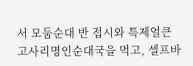서 모둠순대 반 접시와 특제얼큰고사리명인순대국을 먹고, 셀프바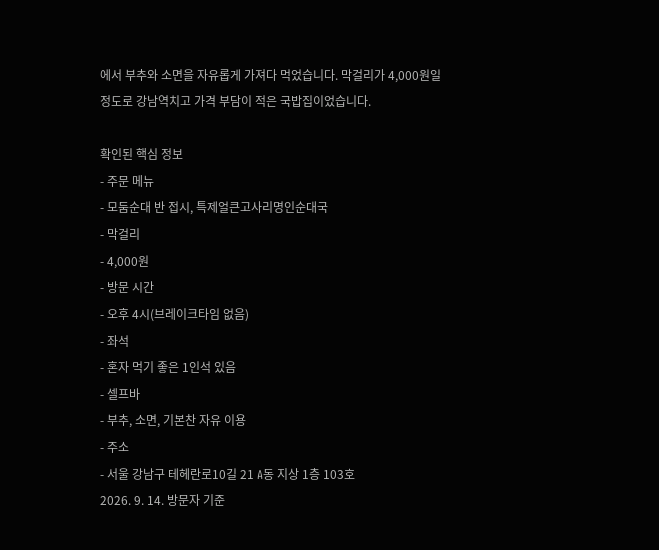에서 부추와 소면을 자유롭게 가져다 먹었습니다. 막걸리가 4,000원일 정도로 강남역치고 가격 부담이 적은 국밥집이었습니다.

확인된 핵심 정보
- 주문 메뉴
- 모둠순대 반 접시, 특제얼큰고사리명인순대국
- 막걸리
- 4,000원
- 방문 시간
- 오후 4시(브레이크타임 없음)
- 좌석
- 혼자 먹기 좋은 1인석 있음
- 셀프바
- 부추, 소면, 기본찬 자유 이용
- 주소
- 서울 강남구 테헤란로10길 21 A동 지상 1층 103호
2026. 9. 14. 방문자 기준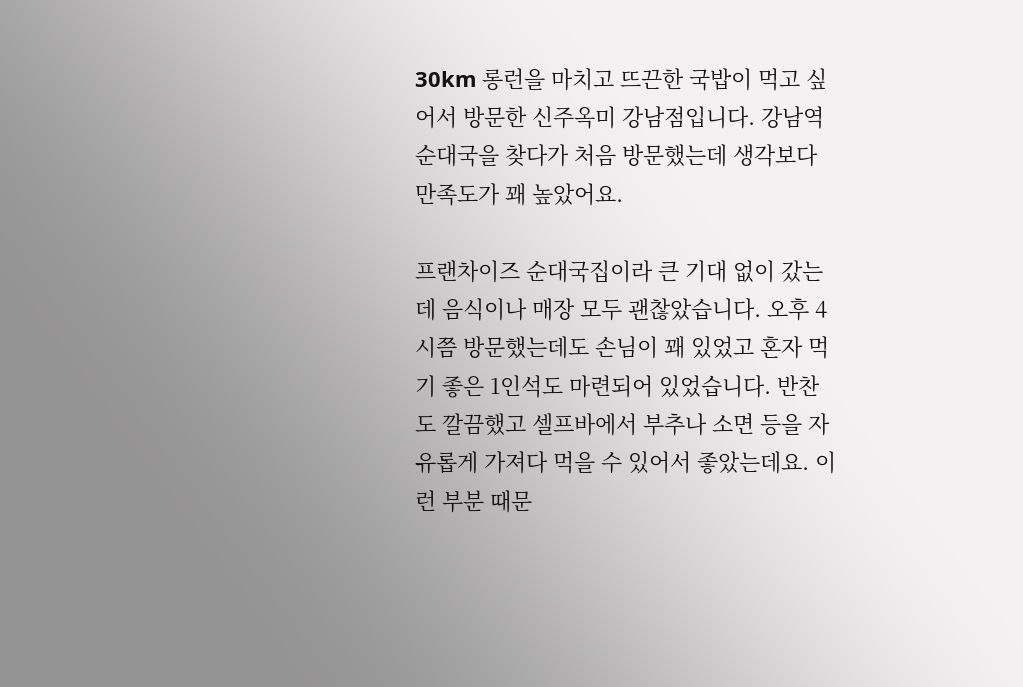30km 롱런을 마치고 뜨끈한 국밥이 먹고 싶어서 방문한 신주옥미 강남점입니다. 강남역 순대국을 찾다가 처음 방문했는데 생각보다 만족도가 꽤 높았어요.

프랜차이즈 순대국집이라 큰 기대 없이 갔는데 음식이나 매장 모두 괜찮았습니다. 오후 4시쯤 방문했는데도 손님이 꽤 있었고 혼자 먹기 좋은 1인석도 마련되어 있었습니다. 반찬도 깔끔했고 셀프바에서 부추나 소면 등을 자유롭게 가져다 먹을 수 있어서 좋았는데요. 이런 부분 때문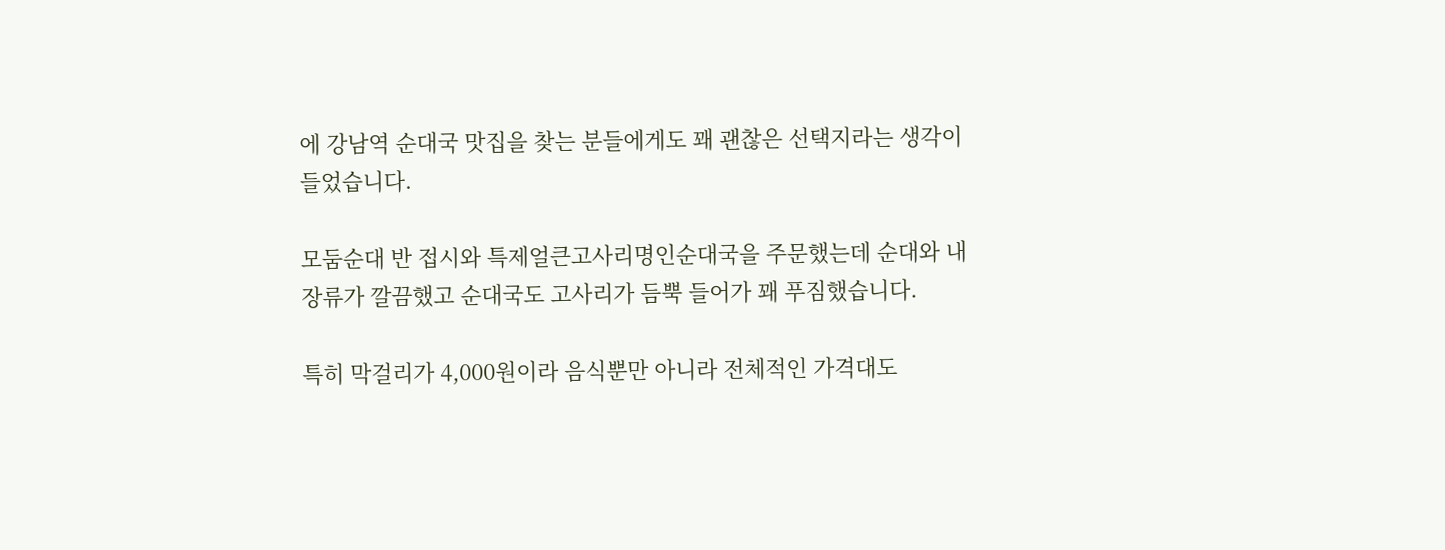에 강남역 순대국 맛집을 찾는 분들에게도 꽤 괜찮은 선택지라는 생각이 들었습니다.

모둠순대 반 접시와 특제얼큰고사리명인순대국을 주문했는데 순대와 내장류가 깔끔했고 순대국도 고사리가 듬뿍 들어가 꽤 푸짐했습니다.

특히 막걸리가 4,000원이라 음식뿐만 아니라 전체적인 가격대도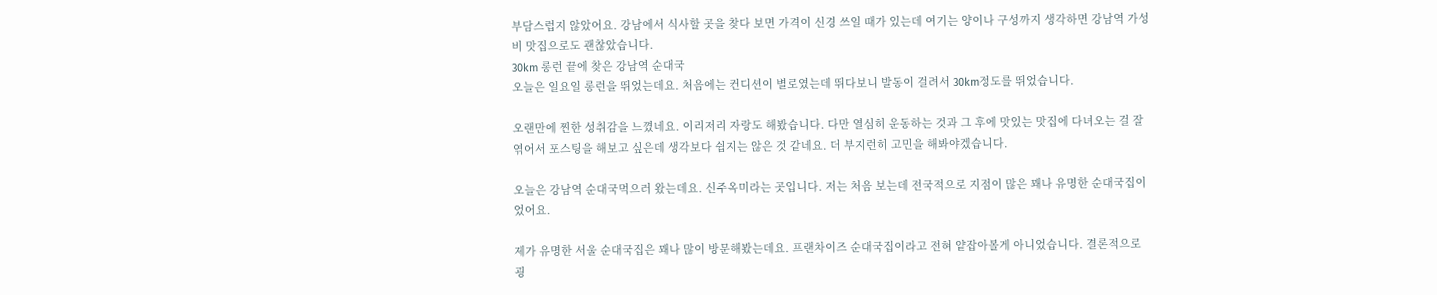부담스럽지 않았어요. 강남에서 식사할 곳을 찾다 보면 가격이 신경 쓰일 때가 있는데 여기는 양이나 구성까지 생각하면 강남역 가성비 맛집으로도 괜찮았습니다.
30km 롱런 끝에 찾은 강남역 순대국
오늘은 일요일 롱런을 뛰었는데요. 처음에는 컨디션이 별로였는데 뛰다보니 발동이 걸려서 30km정도를 뛰었습니다.

오랜만에 찐한 성취감을 느꼈네요. 이리저리 자랑도 해봤습니다. 다만 열심히 운동하는 것과 그 후에 맛있는 맛집에 다녀오는 걸 잘 엮어서 포스팅을 해보고 싶은데 생각보다 쉽지는 않은 것 같네요. 더 부지런히 고민을 해봐야겠습니다.

오늘은 강남역 순대국먹으러 왔는데요. 신주옥미라는 곳입니다. 저는 처음 보는데 전국적으로 지점이 많은 꽤나 유명한 순대국집이었어요.

제가 유명한 서울 순대국집은 꽤나 많이 방문해봤는데요. 프랜차이즈 순대국집이라고 전혀 얕잡아볼게 아니었습니다. 결론적으로 굉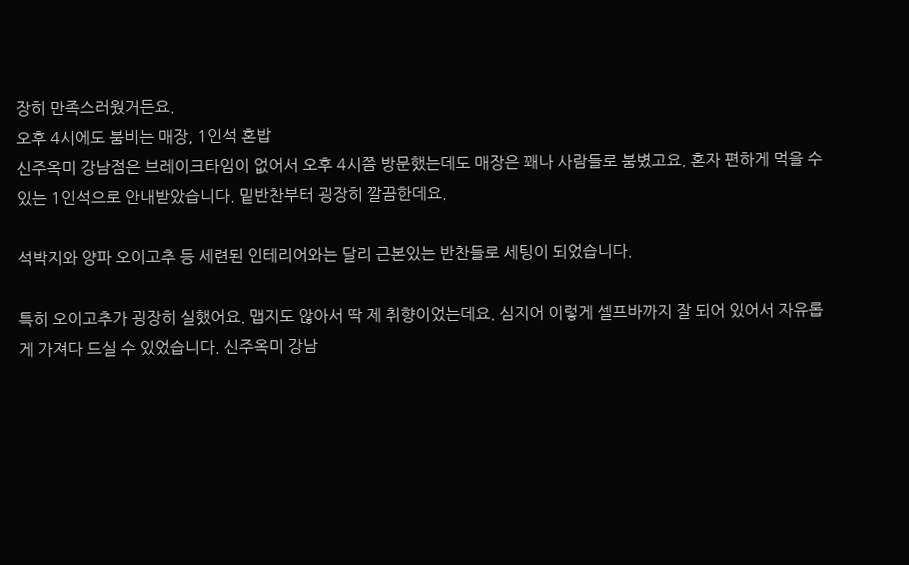장히 만족스러웠거든요.
오후 4시에도 붐비는 매장, 1인석 혼밥
신주옥미 강남점은 브레이크타임이 없어서 오후 4시쯤 방문했는데도 매장은 꽤나 사람들로 붐볐고요. 혼자 편하게 먹을 수 있는 1인석으로 안내받았습니다. 밑반찬부터 굉장히 깔끔한데요.

석박지와 양파 오이고추 등 세련된 인테리어와는 달리 근본있는 반찬들로 세팅이 되었습니다.

특히 오이고추가 굉장히 실했어요. 맵지도 않아서 딱 제 취향이었는데요. 심지어 이렇게 셀프바까지 잘 되어 있어서 자유롭게 가져다 드실 수 있었습니다. 신주옥미 강남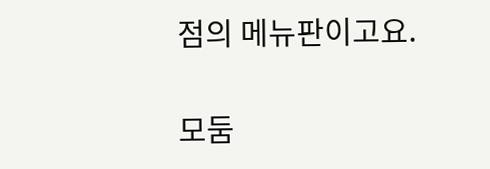점의 메뉴판이고요.

모둠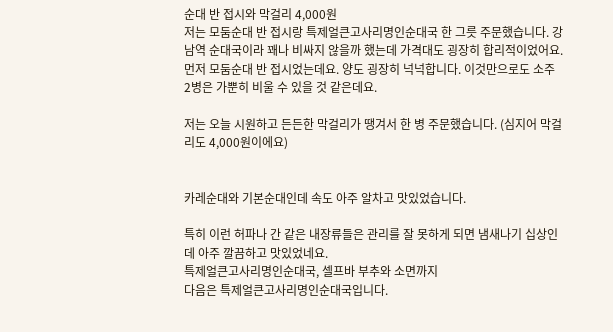순대 반 접시와 막걸리 4,000원
저는 모둠순대 반 접시랑 특제얼큰고사리명인순대국 한 그릇 주문했습니다. 강남역 순대국이라 꽤나 비싸지 않을까 했는데 가격대도 굉장히 합리적이었어요. 먼저 모둠순대 반 접시었는데요. 양도 굉장히 넉넉합니다. 이것만으로도 소주 2병은 가뿐히 비울 수 있을 것 같은데요.

저는 오늘 시원하고 든든한 막걸리가 땡겨서 한 병 주문했습니다. (심지어 막걸리도 4,000원이에요)


카레순대와 기본순대인데 속도 아주 알차고 맛있었습니다.

특히 이런 허파나 간 같은 내장류들은 관리를 잘 못하게 되면 냄새나기 십상인데 아주 깔끔하고 맛있었네요.
특제얼큰고사리명인순대국, 셀프바 부추와 소면까지
다음은 특제얼큰고사리명인순대국입니다.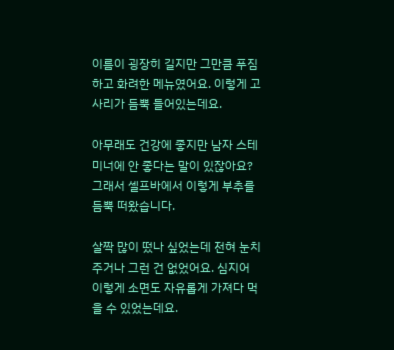이름이 굉장히 길지만 그만큼 푸짐하고 화려한 메뉴였어요. 이렇게 고사리가 듬뿍 들어있는데요.

아무래도 건강에 좋지만 남자 스테미너에 안 좋다는 말이 있잖아요? 그래서 셀프바에서 이렇게 부추를 듬뿍 떠왔습니다.

살짝 많이 떴나 싶었는데 전혀 눈치 주거나 그런 건 없었어요. 심지어 이렇게 소면도 자유롭게 가져다 먹을 수 있었는데요.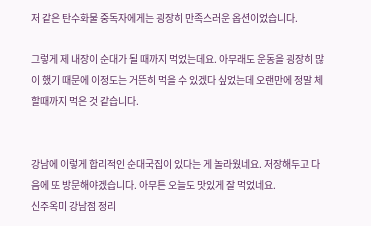저 같은 탄수화물 중독자에게는 굉장히 만족스러운 옵션이었습니다.

그렇게 제 내장이 순대가 될 때까지 먹었는데요. 아무래도 운동을 굉장히 많이 했기 때문에 이정도는 거뜬히 먹을 수 있겠다 싶었는데 오랜만에 정말 체할때까지 먹은 것 같습니다.


강남에 이렇게 합리적인 순대국집이 있다는 게 놀라웠네요. 저장해두고 다음에 또 방문해야겠습니다. 아무튼 오늘도 맛있게 잘 먹었네요.
신주옥미 강남점 정리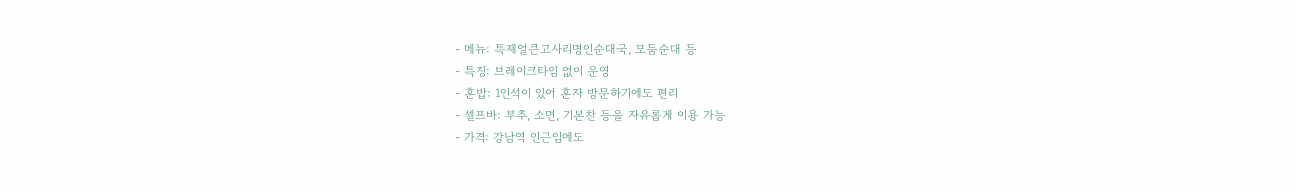- 메뉴: 특제얼큰고사리명인순대국, 모둠순대 등
- 특징: 브레이크타임 없이 운영
- 혼밥: 1인석이 있어 혼자 방문하기에도 편리
- 셀프바: 부추, 소면, 기본찬 등을 자유롭게 이용 가능
- 가격: 강남역 인근임에도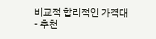비교적 합리적인 가격대
- 추천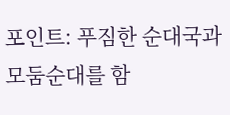포인트: 푸짐한 순대국과 모둠순대를 함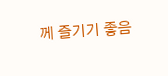께 즐기기 좋음